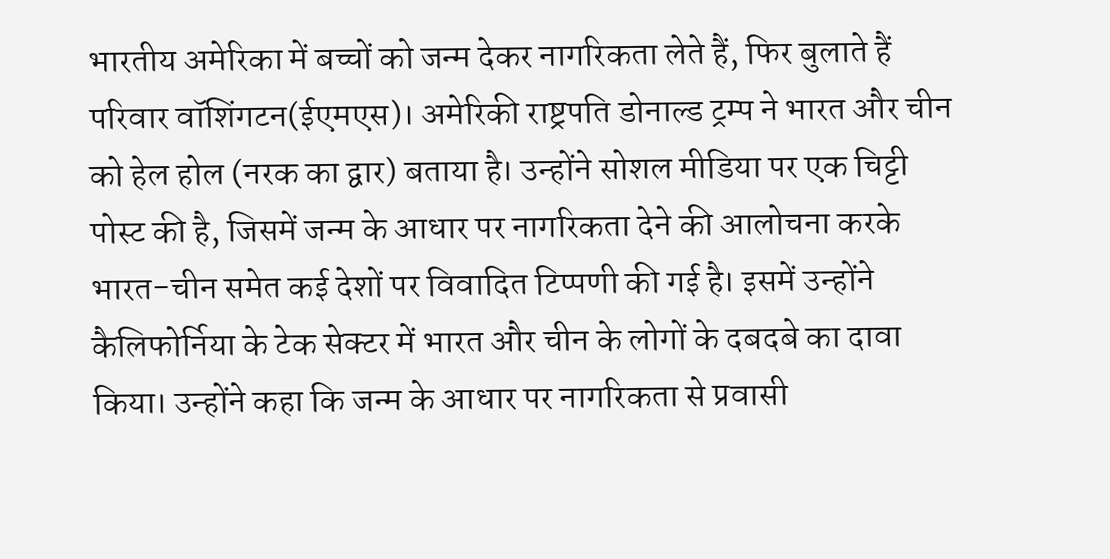भारतीय अमेरिका में बच्चों को जन्म देकर नागरिकता लेते हैं, फिर बुलाते हैं परिवार वॉशिंगटन(ईएमएस)। अमेरिकी राष्ट्रपति डोनाल्ड ट्रम्प ने भारत और चीन को हेल होल (नरक का द्वार) बताया है। उन्होंने सोशल मीडिया पर एक चिट्टी पोस्ट की है, जिसमें जन्म के आधार पर नागरिकता देने की आलोचना करके भारत-चीन समेत कई देशों पर विवादित टिप्पणी की गई है। इसमें उन्होंने कैलिफोर्निया के टेक सेक्टर में भारत और चीन के लोगों के दबदबे का दावा किया। उन्होंने कहा कि जन्म के आधार पर नागरिकता से प्रवासी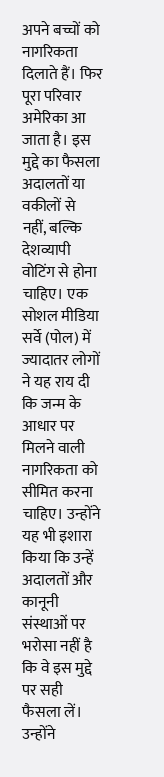अपने बच्चों को नागरिकता दिलाते हैं। फिर पूरा परिवार अमेरिका आ जाता है। इस मुद्दे का फैसला अदालतों या वकीलों से नहीं, बल्कि देशव्यापी वोटिंग से होना चाहिए। एक सोशल मीडिया सर्वे (पोल) में ज्यादातर लोगों ने यह राय दी कि जन्म के आधार पर मिलने वाली नागरिकता को सीमित करना चाहिए। उन्होंने यह भी इशारा किया कि उन्हें अदालतों और कानूनी संस्थाओं पर भरोसा नहीं है कि वे इस मुद्दे पर सही फैसला लें। उन्होंने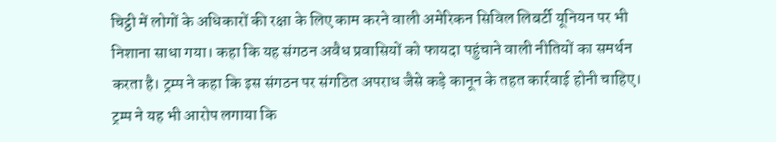चिट्ठी में लोगों के अधिकारों की रक्षा के लिए काम करने वाली अमेरिकन सिविल लिबर्टी यूनियन पर भी निशाना साधा गया। कहा कि यह संगठन अवैध प्रवासियों को फायदा पहुंचाने वाली नीतियों का समर्थन करता है। ट्रम्प ने कहा कि इस संगठन पर संगठित अपराध जैसे कड़े कानून के तहत कार्रवाई होनी चाहिए। ट्रम्प ने यह भी आरोप लगाया कि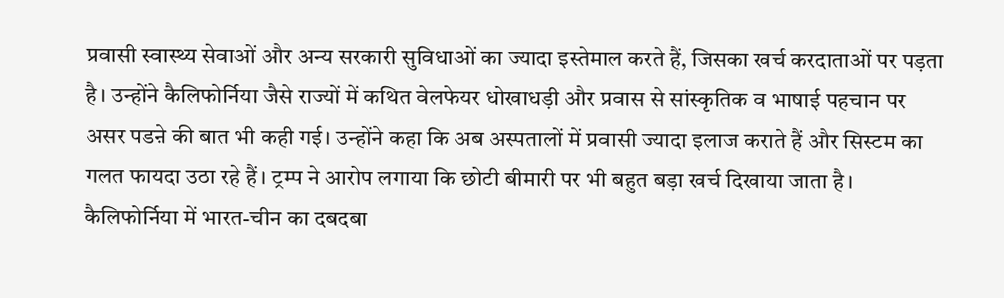प्रवासी स्वास्थ्य सेवाओं और अन्य सरकारी सुविधाओं का ज्यादा इस्तेमाल करते हैं, जिसका खर्च करदाताओं पर पड़ता है। उन्होंने कैलिफोर्निया जैसे राज्यों में कथित वेलफेयर धोखाधड़ी और प्रवास से सांस्कृतिक व भाषाई पहचान पर असर पडऩे की बात भी कही गई। उन्होंने कहा कि अब अस्पतालों में प्रवासी ज्यादा इलाज कराते हैं और सिस्टम का गलत फायदा उठा रहे हैं। ट्रम्प ने आरोप लगाया कि छोटी बीमारी पर भी बहुत बड़ा खर्च दिखाया जाता है। कैलिफोर्निया में भारत-चीन का दबदबा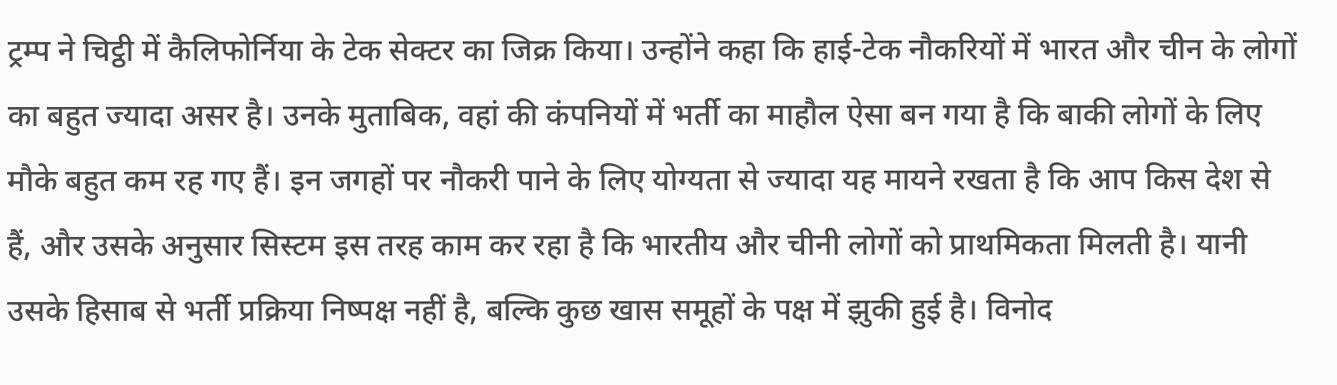ट्रम्प ने चिट्ठी में कैलिफोर्निया के टेक सेक्टर का जिक्र किया। उन्होंने कहा कि हाई-टेक नौकरियों में भारत और चीन के लोगों का बहुत ज्यादा असर है। उनके मुताबिक, वहां की कंपनियों में भर्ती का माहौल ऐसा बन गया है कि बाकी लोगों के लिए मौके बहुत कम रह गए हैं। इन जगहों पर नौकरी पाने के लिए योग्यता से ज्यादा यह मायने रखता है कि आप किस देश से हैं, और उसके अनुसार सिस्टम इस तरह काम कर रहा है कि भारतीय और चीनी लोगों को प्राथमिकता मिलती है। यानी उसके हिसाब से भर्ती प्रक्रिया निष्पक्ष नहीं है, बल्कि कुछ खास समूहों के पक्ष में झुकी हुई है। विनोद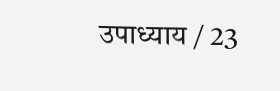उपाध्याय / 23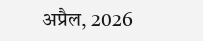अप्रैल, 2026